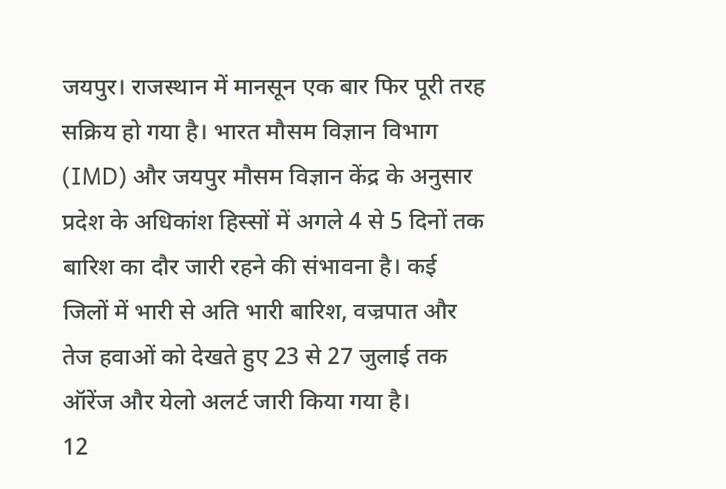जयपुर। राजस्थान में मानसून एक बार फिर पूरी तरह सक्रिय हो गया है। भारत मौसम विज्ञान विभाग (IMD) और जयपुर मौसम विज्ञान केंद्र के अनुसार प्रदेश के अधिकांश हिस्सों में अगले 4 से 5 दिनों तक बारिश का दौर जारी रहने की संभावना है। कई जिलों में भारी से अति भारी बारिश, वज्रपात और तेज हवाओं को देखते हुए 23 से 27 जुलाई तक ऑरेंज और येलो अलर्ट जारी किया गया है।
12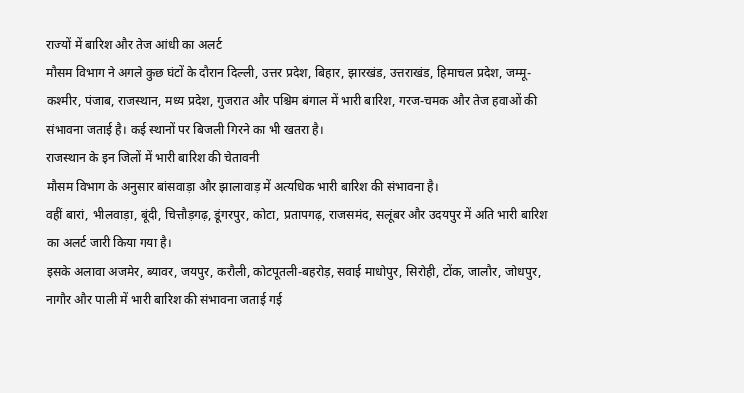राज्यों में बारिश और तेज आंधी का अलर्ट
मौसम विभाग ने अगले कुछ घंटों के दौरान दिल्ली, उत्तर प्रदेश, बिहार, झारखंड, उत्तराखंड, हिमाचल प्रदेश, जम्मू-कश्मीर, पंजाब, राजस्थान, मध्य प्रदेश, गुजरात और पश्चिम बंगाल में भारी बारिश, गरज-चमक और तेज हवाओं की संभावना जताई है। कई स्थानों पर बिजली गिरने का भी खतरा है।
राजस्थान के इन जिलों में भारी बारिश की चेतावनी
मौसम विभाग के अनुसार बांसवाड़ा और झालावाड़ में अत्यधिक भारी बारिश की संभावना है।
वहीं बारां, भीलवाड़ा, बूंदी, चित्तौड़गढ़, डूंगरपुर, कोटा, प्रतापगढ़, राजसमंद, सलूंबर और उदयपुर में अति भारी बारिश का अलर्ट जारी किया गया है।
इसके अलावा अजमेर, ब्यावर, जयपुर, करौली, कोटपूतली-बहरोड़, सवाई माधोपुर, सिरोही, टोंक, जालौर, जोधपुर, नागौर और पाली में भारी बारिश की संभावना जताई गई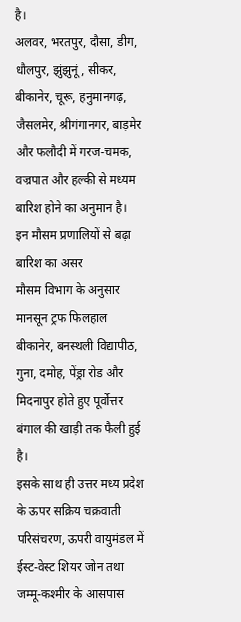है।
अलवर, भरतपुर, दौसा, डीग, धौलपुर, झुंझुनूं, सीकर, बीकानेर, चूरू, हनुमानगढ़, जैसलमेर, श्रीगंगानगर, बाड़मेर और फलौदी में गरज-चमक, वज्रपात और हल्की से मध्यम बारिश होने का अनुमान है।
इन मौसम प्रणालियों से बढ़ा बारिश का असर
मौसम विभाग के अनुसार मानसून ट्रफ फिलहाल बीकानेर, बनस्थली विद्यापीठ, गुना, दमोह, पेंड्रा रोड और मिदनापुर होते हुए पूर्वोत्तर बंगाल की खाड़ी तक फैली हुई है।
इसके साथ ही उत्तर मध्य प्रदेश के ऊपर सक्रिय चक्रवाती परिसंचरण, ऊपरी वायुमंडल में ईस्ट-वेस्ट शियर जोन तथा जम्मू-कश्मीर के आसपास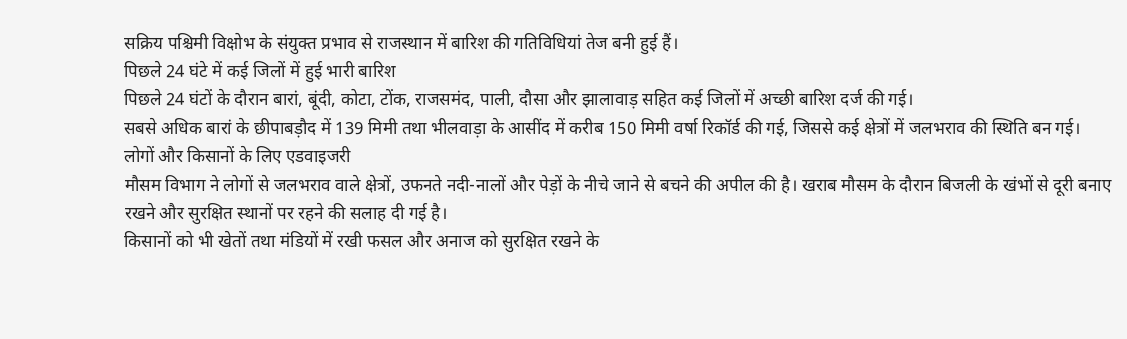सक्रिय पश्चिमी विक्षोभ के संयुक्त प्रभाव से राजस्थान में बारिश की गतिविधियां तेज बनी हुई हैं।
पिछले 24 घंटे में कई जिलों में हुई भारी बारिश
पिछले 24 घंटों के दौरान बारां, बूंदी, कोटा, टोंक, राजसमंद, पाली, दौसा और झालावाड़ सहित कई जिलों में अच्छी बारिश दर्ज की गई।
सबसे अधिक बारां के छीपाबड़ौद में 139 मिमी तथा भीलवाड़ा के आसींद में करीब 150 मिमी वर्षा रिकॉर्ड की गई, जिससे कई क्षेत्रों में जलभराव की स्थिति बन गई।
लोगों और किसानों के लिए एडवाइजरी
मौसम विभाग ने लोगों से जलभराव वाले क्षेत्रों, उफनते नदी-नालों और पेड़ों के नीचे जाने से बचने की अपील की है। खराब मौसम के दौरान बिजली के खंभों से दूरी बनाए रखने और सुरक्षित स्थानों पर रहने की सलाह दी गई है।
किसानों को भी खेतों तथा मंडियों में रखी फसल और अनाज को सुरक्षित रखने के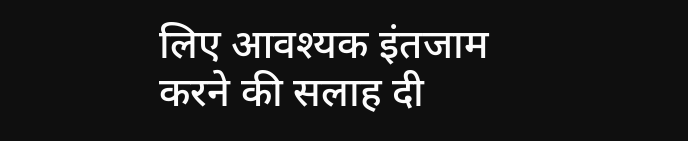लिए आवश्यक इंतजाम करने की सलाह दी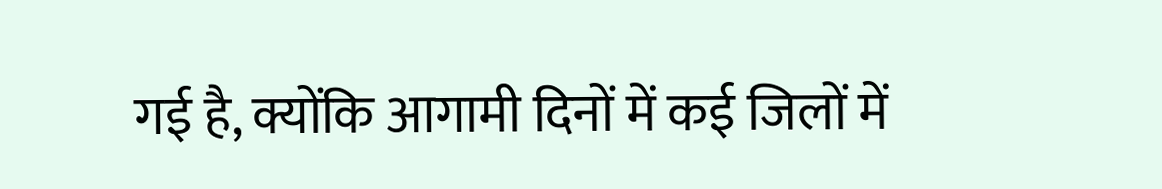गई है, क्योंकि आगामी दिनों में कई जिलों में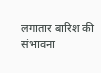लगातार बारिश की संभावना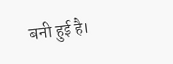बनी हुई है।